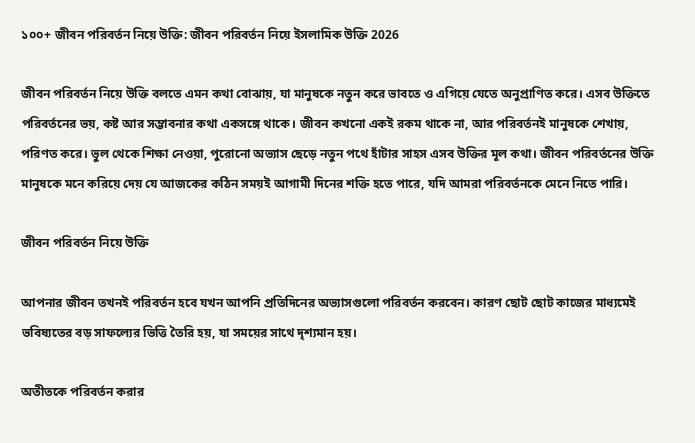১০০+ জীবন পরিবর্তন নিয়ে উক্তি: জীবন পরিবর্তন নিয়ে ইসলামিক উক্তি 2026

জীবন পরিবর্তন নিয়ে উক্তি বলতে এমন কথা বোঝায়, যা মানুষকে নতুন করে ভাবতে ও এগিয়ে যেতে অনুপ্রাণিত করে। এসব উক্তিতে পরিবর্তনের ভয়, কষ্ট আর সম্ভাবনার কথা একসঙ্গে থাকে। জীবন কখনো একই রকম থাকে না, আর পরিবর্তনই মানুষকে শেখায়, পরিণত করে। ভুল থেকে শিক্ষা নেওয়া, পুরোনো অভ্যাস ছেড়ে নতুন পথে হাঁটার সাহস এসব উক্তির মূল কথা। জীবন পরিবর্তনের উক্তি মানুষকে মনে করিয়ে দেয় যে আজকের কঠিন সময়ই আগামী দিনের শক্তি হতে পারে, যদি আমরা পরিবর্তনকে মেনে নিতে পারি।

জীবন পরিবর্তন নিয়ে উক্তি

আপনার জীবন তখনই পরিবর্তন হবে যখন আপনি প্রতিদিনের অভ্যাসগুলো পরিবর্তন করবেন। কারণ ছোট ছোট কাজের মাধ্যমেই ভবিষ্যতের বড় সাফল্যের ভিত্তি তৈরি হয়, যা সময়ের সাথে দৃশ্যমান হয়।

অতীতকে পরিবর্তন করার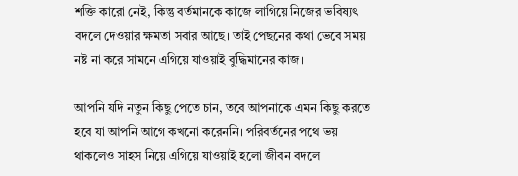শক্তি কারো নেই, কিন্তু বর্তমানকে কাজে লাগিয়ে নিজের ভবিষ্যৎ বদলে দেওয়ার ক্ষমতা সবার আছে। তাই পেছনের কথা ভেবে সময় নষ্ট না করে সামনে এগিয়ে যাওয়াই বুদ্ধিমানের কাজ।

আপনি যদি নতুন কিছু পেতে চান, তবে আপনাকে এমন কিছু করতে হবে যা আপনি আগে কখনো করেননি। পরিবর্তনের পথে ভয় থাকলেও সাহস নিয়ে এগিয়ে যাওয়াই হলো জীবন বদলে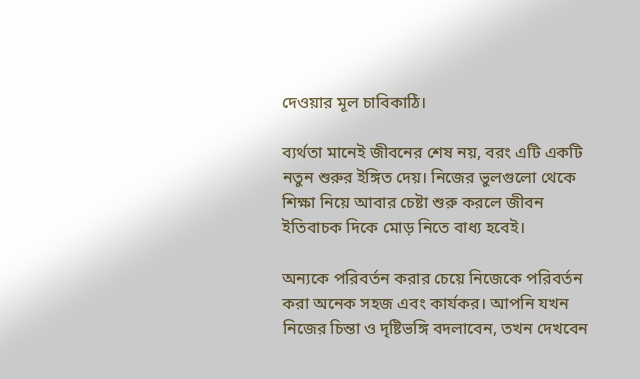দেওয়ার মূল চাবিকাঠি।

ব্যর্থতা মানেই জীবনের শেষ নয়, বরং এটি একটি নতুন শুরুর ইঙ্গিত দেয়। নিজের ভুলগুলো থেকে শিক্ষা নিয়ে আবার চেষ্টা শুরু করলে জীবন ইতিবাচক দিকে মোড় নিতে বাধ্য হবেই।

অন্যকে পরিবর্তন করার চেয়ে নিজেকে পরিবর্তন করা অনেক সহজ এবং কার্যকর। আপনি যখন নিজের চিন্তা ও দৃষ্টিভঙ্গি বদলাবেন, তখন দেখবেন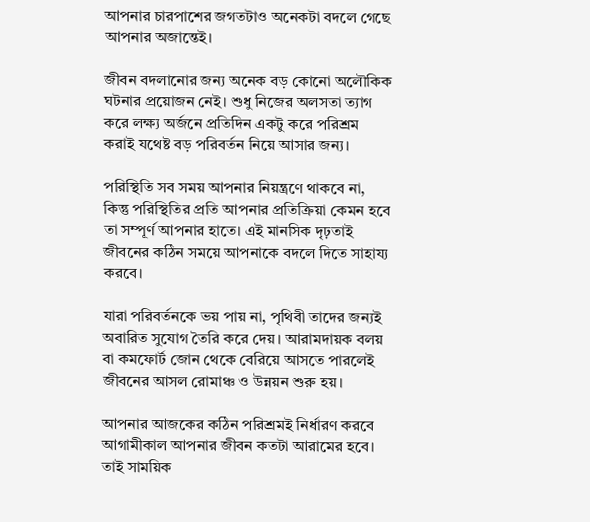আপনার চারপাশের জগতটাও অনেকটা বদলে গেছে আপনার অজান্তেই।

জীবন বদলানোর জন্য অনেক বড় কোনো অলৌকিক ঘটনার প্রয়োজন নেই। শুধু নিজের অলসতা ত্যাগ করে লক্ষ্য অর্জনে প্রতিদিন একটু করে পরিশ্রম করাই যথেষ্ট বড় পরিবর্তন নিয়ে আসার জন্য।

পরিস্থিতি সব সময় আপনার নিয়ন্ত্রণে থাকবে না, কিন্তু পরিস্থিতির প্রতি আপনার প্রতিক্রিয়া কেমন হবে তা সম্পূর্ণ আপনার হাতে। এই মানসিক দৃঢ়তাই জীবনের কঠিন সময়ে আপনাকে বদলে দিতে সাহায্য করবে।

যারা পরিবর্তনকে ভয় পায় না, পৃথিবী তাদের জন্যই অবারিত সুযোগ তৈরি করে দেয়। আরামদায়ক বলয় বা কমফোর্ট জোন থেকে বেরিয়ে আসতে পারলেই জীবনের আসল রোমাঞ্চ ও উন্নয়ন শুরু হয়।

আপনার আজকের কঠিন পরিশ্রমই নির্ধারণ করবে আগামীকাল আপনার জীবন কতটা আরামের হবে। তাই সাময়িক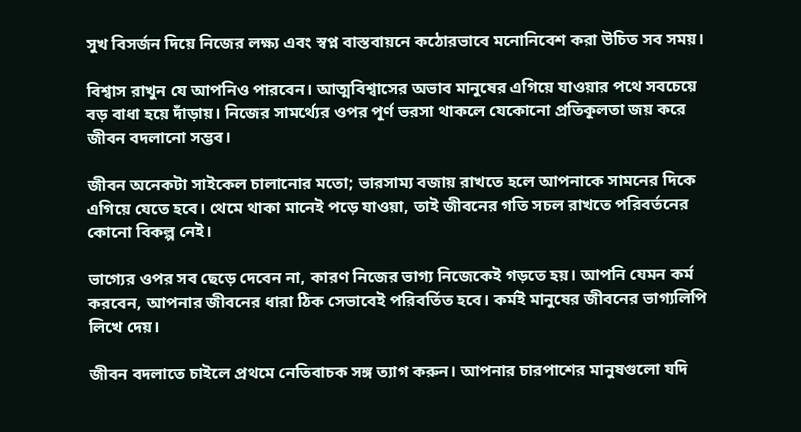সুখ বিসর্জন দিয়ে নিজের লক্ষ্য এবং স্বপ্ন বাস্তবায়নে কঠোরভাবে মনোনিবেশ করা উচিত সব সময়।

বিশ্বাস রাখুন যে আপনিও পারবেন। আত্মবিশ্বাসের অভাব মানুষের এগিয়ে যাওয়ার পথে সবচেয়ে বড় বাধা হয়ে দাঁড়ায়। নিজের সামর্থ্যের ওপর পূর্ণ ভরসা থাকলে যেকোনো প্রতিকূলতা জয় করে জীবন বদলানো সম্ভব।

জীবন অনেকটা সাইকেল চালানোর মতো; ভারসাম্য বজায় রাখতে হলে আপনাকে সামনের দিকে এগিয়ে যেতে হবে। থেমে থাকা মানেই পড়ে যাওয়া, তাই জীবনের গতি সচল রাখতে পরিবর্তনের কোনো বিকল্প নেই।

ভাগ্যের ওপর সব ছেড়ে দেবেন না, কারণ নিজের ভাগ্য নিজেকেই গড়তে হয়। আপনি যেমন কর্ম করবেন, আপনার জীবনের ধারা ঠিক সেভাবেই পরিবর্তিত হবে। কর্মই মানুষের জীবনের ভাগ্যলিপি লিখে দেয়।

জীবন বদলাতে চাইলে প্রথমে নেতিবাচক সঙ্গ ত্যাগ করুন। আপনার চারপাশের মানুষগুলো যদি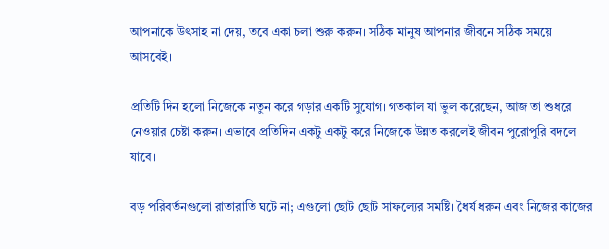আপনাকে উৎসাহ না দেয়, তবে একা চলা শুরু করুন। সঠিক মানুষ আপনার জীবনে সঠিক সময়ে আসবেই।

প্রতিটি দিন হলো নিজেকে নতুন করে গড়ার একটি সুযোগ। গতকাল যা ভুল করেছেন, আজ তা শুধরে নেওয়ার চেষ্টা করুন। এভাবে প্রতিদিন একটু একটু করে নিজেকে উন্নত করলেই জীবন পুরোপুরি বদলে যাবে।

বড় পরিবর্তনগুলো রাতারাতি ঘটে না; এগুলো ছোট ছোট সাফল্যের সমষ্টি। ধৈর্য ধরুন এবং নিজের কাজের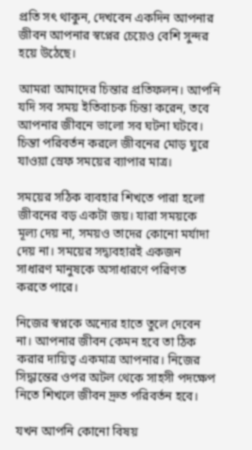প্রতি সৎ থাকুন, দেখবেন একদিন আপনার জীবন আপনার স্বপ্নের চেয়েও বেশি সুন্দর হয়ে উঠেছে।

আমরা আমাদের চিন্তার প্রতিফলন। আপনি যদি সব সময় ইতিবাচক চিন্তা করেন, তবে আপনার জীবনে ভালো সব ঘটনা ঘটবে। চিন্তা পরিবর্তন করলে জীবনের মোড় ঘুরে যাওয়া স্রেফ সময়ের ব্যাপার মাত্র।

সময়ের সঠিক ব্যবহার শিখতে পারা হলো জীবনের বড় একটা জয়। যারা সময়কে মূল্য দেয় না, সময়ও তাদের কোনো মর্যাদা দেয় না। সময়ের সদ্ব্যবহারই একজন সাধারণ মানুষকে অসাধারণে পরিণত করতে পারে।

নিজের স্বপ্নকে অন্যের হাতে তুলে দেবেন না। আপনার জীবন কেমন হবে তা ঠিক করার দায়িত্ব একমাত্র আপনার। নিজের সিদ্ধান্তের ওপর অটল থেকে সাহসী পদক্ষেপ নিতে শিখলে জীবন দ্রুত পরিবর্তন হবে।

যখন আপনি কোনো বিষয়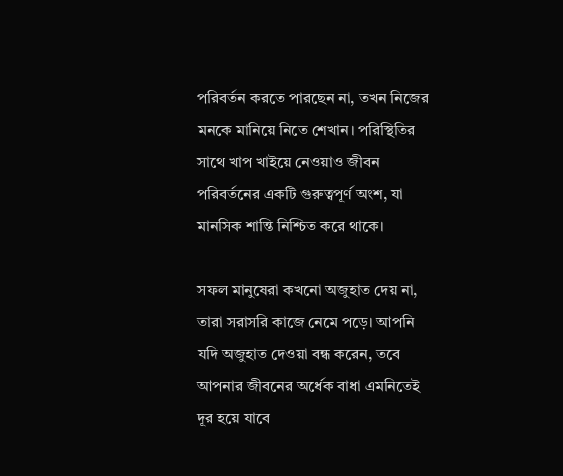পরিবর্তন করতে পারছেন না, তখন নিজের মনকে মানিয়ে নিতে শেখান। পরিস্থিতির সাথে খাপ খাইয়ে নেওয়াও জীবন পরিবর্তনের একটি গুরুত্বপূর্ণ অংশ, যা মানসিক শান্তি নিশ্চিত করে থাকে।

সফল মানুষেরা কখনো অজুহাত দেয় না, তারা সরাসরি কাজে নেমে পড়ে। আপনি যদি অজুহাত দেওয়া বন্ধ করেন, তবে আপনার জীবনের অর্ধেক বাধা এমনিতেই দূর হয়ে যাবে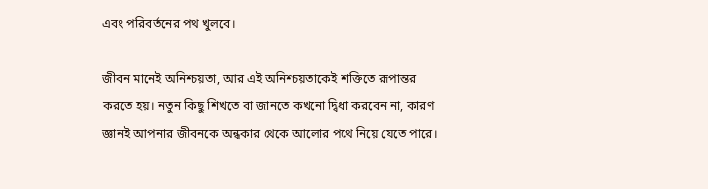এবং পরিবর্তনের পথ খুলবে।

জীবন মানেই অনিশ্চয়তা, আর এই অনিশ্চয়তাকেই শক্তিতে রূপান্তর করতে হয়। নতুন কিছু শিখতে বা জানতে কখনো দ্বিধা করবেন না, কারণ জ্ঞানই আপনার জীবনকে অন্ধকার থেকে আলোর পথে নিয়ে যেতে পারে।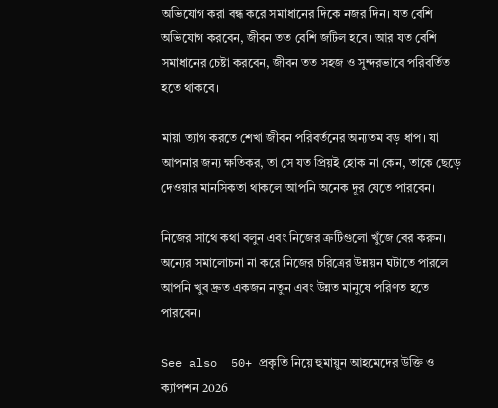অভিযোগ করা বন্ধ করে সমাধানের দিকে নজর দিন। যত বেশি অভিযোগ করবেন, জীবন তত বেশি জটিল হবে। আর যত বেশি সমাধানের চেষ্টা করবেন, জীবন তত সহজ ও সুন্দরভাবে পরিবর্তিত হতে থাকবে।

মায়া ত্যাগ করতে শেখা জীবন পরিবর্তনের অন্যতম বড় ধাপ। যা আপনার জন্য ক্ষতিকর, তা সে যত প্রিয়ই হোক না কেন, তাকে ছেড়ে দেওয়ার মানসিকতা থাকলে আপনি অনেক দূর যেতে পারবেন।

নিজের সাথে কথা বলুন এবং নিজের ত্রুটিগুলো খুঁজে বের করুন। অন্যের সমালোচনা না করে নিজের চরিত্রের উন্নয়ন ঘটাতে পারলে আপনি খুব দ্রুত একজন নতুন এবং উন্নত মানুষে পরিণত হতে পারবেন।

See also  50+ প্রকৃতি নিয়ে হুমায়ুন আহমেদের উক্তি ও ক্যাপশন 2026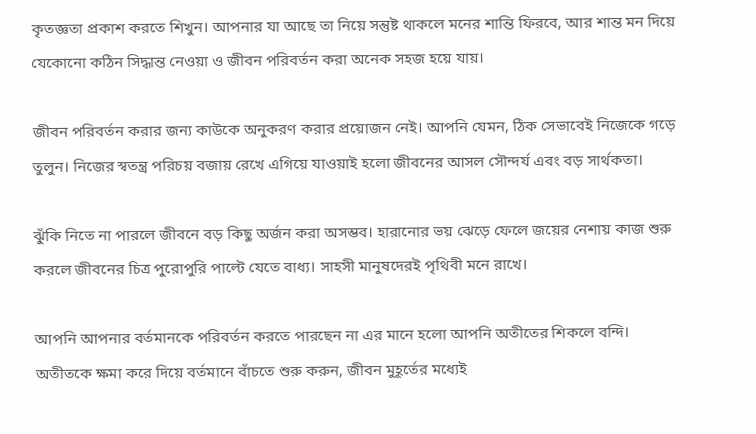কৃতজ্ঞতা প্রকাশ করতে শিখুন। আপনার যা আছে তা নিয়ে সন্তুষ্ট থাকলে মনের শান্তি ফিরবে, আর শান্ত মন দিয়ে যেকোনো কঠিন সিদ্ধান্ত নেওয়া ও জীবন পরিবর্তন করা অনেক সহজ হয়ে যায়।

জীবন পরিবর্তন করার জন্য কাউকে অনুকরণ করার প্রয়োজন নেই। আপনি যেমন, ঠিক সেভাবেই নিজেকে গড়ে তুলুন। নিজের স্বতন্ত্র পরিচয় বজায় রেখে এগিয়ে যাওয়াই হলো জীবনের আসল সৌন্দর্য এবং বড় সার্থকতা।

ঝুঁকি নিতে না পারলে জীবনে বড় কিছু অর্জন করা অসম্ভব। হারানোর ভয় ঝেড়ে ফেলে জয়ের নেশায় কাজ শুরু করলে জীবনের চিত্র পুরোপুরি পাল্টে যেতে বাধ্য। সাহসী মানুষদেরই পৃথিবী মনে রাখে।

আপনি আপনার বর্তমানকে পরিবর্তন করতে পারছেন না এর মানে হলো আপনি অতীতের শিকলে বন্দি। অতীতকে ক্ষমা করে দিয়ে বর্তমানে বাঁচতে শুরু করুন, জীবন মুহূর্তের মধ্যেই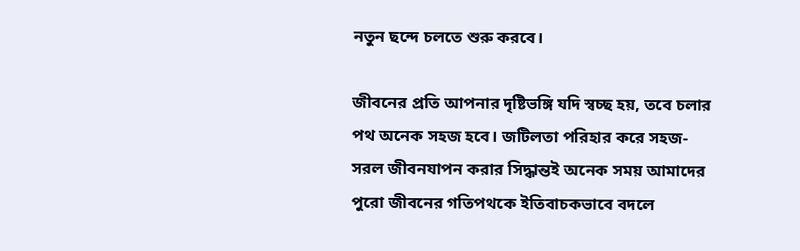নতুন ছন্দে চলতে শুরু করবে।

জীবনের প্রতি আপনার দৃষ্টিভঙ্গি যদি স্বচ্ছ হয়, তবে চলার পথ অনেক সহজ হবে। জটিলতা পরিহার করে সহজ-সরল জীবনযাপন করার সিদ্ধান্তই অনেক সময় আমাদের পুরো জীবনের গতিপথকে ইতিবাচকভাবে বদলে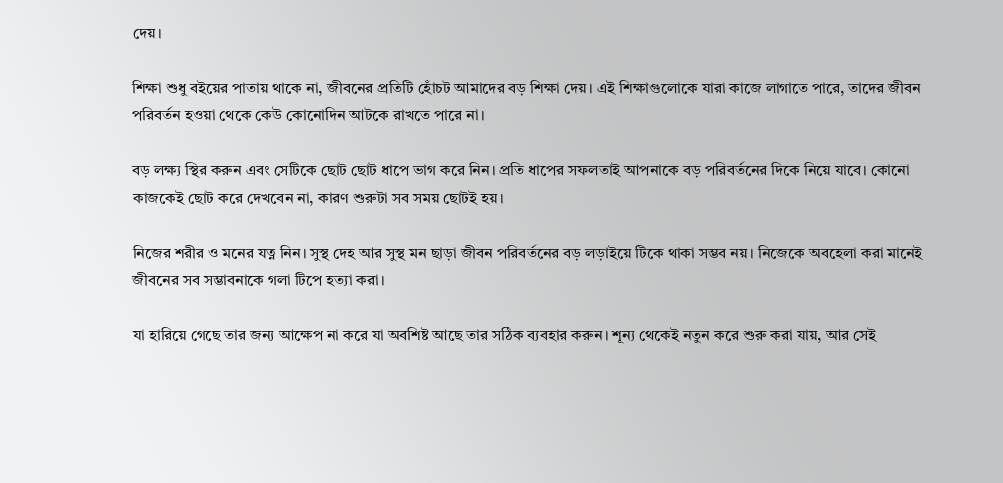দেয়।

শিক্ষা শুধু বইয়ের পাতায় থাকে না, জীবনের প্রতিটি হোঁচট আমাদের বড় শিক্ষা দেয়। এই শিক্ষাগুলোকে যারা কাজে লাগাতে পারে, তাদের জীবন পরিবর্তন হওয়া থেকে কেউ কোনোদিন আটকে রাখতে পারে না।

বড় লক্ষ্য স্থির করুন এবং সেটিকে ছোট ছোট ধাপে ভাগ করে নিন। প্রতি ধাপের সফলতাই আপনাকে বড় পরিবর্তনের দিকে নিয়ে যাবে। কোনো কাজকেই ছোট করে দেখবেন না, কারণ শুরুটা সব সময় ছোটই হয়।

নিজের শরীর ও মনের যত্ন নিন। সুস্থ দেহ আর সুস্থ মন ছাড়া জীবন পরিবর্তনের বড় লড়াইয়ে টিকে থাকা সম্ভব নয়। নিজেকে অবহেলা করা মানেই জীবনের সব সম্ভাবনাকে গলা টিপে হত্যা করা।

যা হারিয়ে গেছে তার জন্য আক্ষেপ না করে যা অবশিষ্ট আছে তার সঠিক ব্যবহার করুন। শূন্য থেকেই নতুন করে শুরু করা যায়, আর সেই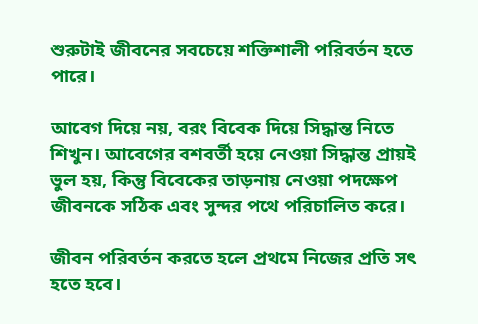শুরুটাই জীবনের সবচেয়ে শক্তিশালী পরিবর্তন হতে পারে।

আবেগ দিয়ে নয়, বরং বিবেক দিয়ে সিদ্ধান্ত নিতে শিখুন। আবেগের বশবর্তী হয়ে নেওয়া সিদ্ধান্ত প্রায়ই ভুল হয়, কিন্তু বিবেকের তাড়নায় নেওয়া পদক্ষেপ জীবনকে সঠিক এবং সুন্দর পথে পরিচালিত করে।

জীবন পরিবর্তন করতে হলে প্রথমে নিজের প্রতি সৎ হতে হবে।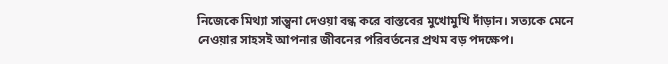নিজেকে মিথ্যা সান্ত্বনা দেওয়া বন্ধ করে বাস্তবের মুখোমুখি দাঁড়ান। সত্যকে মেনে নেওয়ার সাহসই আপনার জীবনের পরিবর্তনের প্রথম বড় পদক্ষেপ।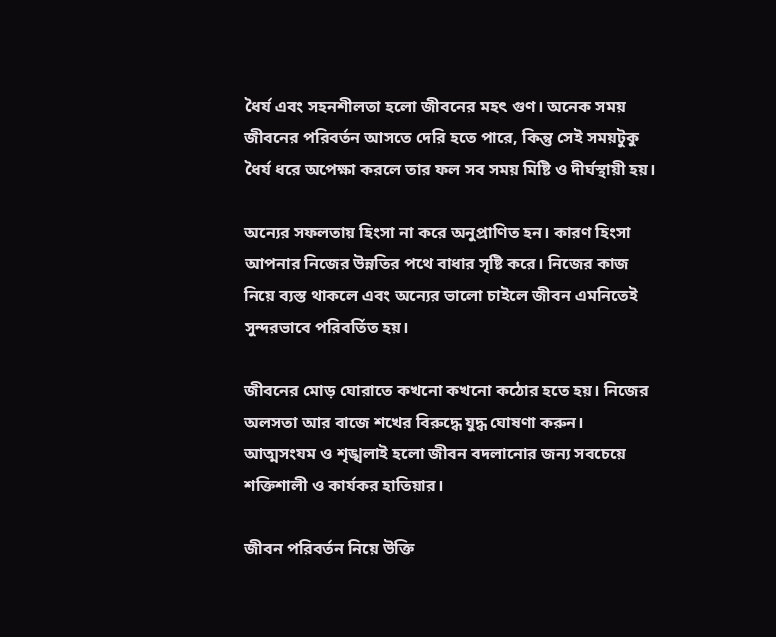ধৈর্য এবং সহনশীলতা হলো জীবনের মহৎ গুণ। অনেক সময় জীবনের পরিবর্তন আসতে দেরি হতে পারে, কিন্তু সেই সময়টুকু ধৈর্য ধরে অপেক্ষা করলে তার ফল সব সময় মিষ্টি ও দীর্ঘস্থায়ী হয়।

অন্যের সফলতায় হিংসা না করে অনুপ্রাণিত হন। কারণ হিংসা আপনার নিজের উন্নতির পথে বাধার সৃষ্টি করে। নিজের কাজ নিয়ে ব্যস্ত থাকলে এবং অন্যের ভালো চাইলে জীবন এমনিতেই সুন্দরভাবে পরিবর্তিত হয়।

জীবনের মোড় ঘোরাতে কখনো কখনো কঠোর হতে হয়। নিজের অলসতা আর বাজে শখের বিরুদ্ধে যুদ্ধ ঘোষণা করুন। আত্মসংযম ও শৃঙ্খলাই হলো জীবন বদলানোর জন্য সবচেয়ে শক্তিশালী ও কার্যকর হাতিয়ার।

জীবন পরিবর্তন নিয়ে উক্তি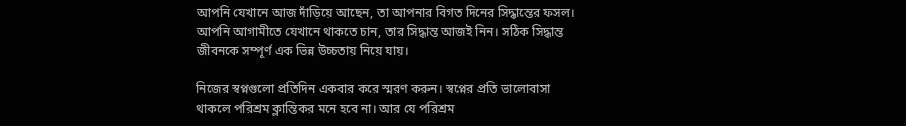আপনি যেখানে আজ দাঁড়িয়ে আছেন, তা আপনার বিগত দিনের সিদ্ধান্তের ফসল। আপনি আগামীতে যেখানে থাকতে চান, তার সিদ্ধান্ত আজই নিন। সঠিক সিদ্ধান্ত জীবনকে সম্পূর্ণ এক ভিন্ন উচ্চতায় নিয়ে যায়।

নিজের স্বপ্নগুলো প্রতিদিন একবার করে স্মরণ করুন। স্বপ্নের প্রতি ভালোবাসা থাকলে পরিশ্রম ক্লান্তিকর মনে হবে না। আর যে পরিশ্রম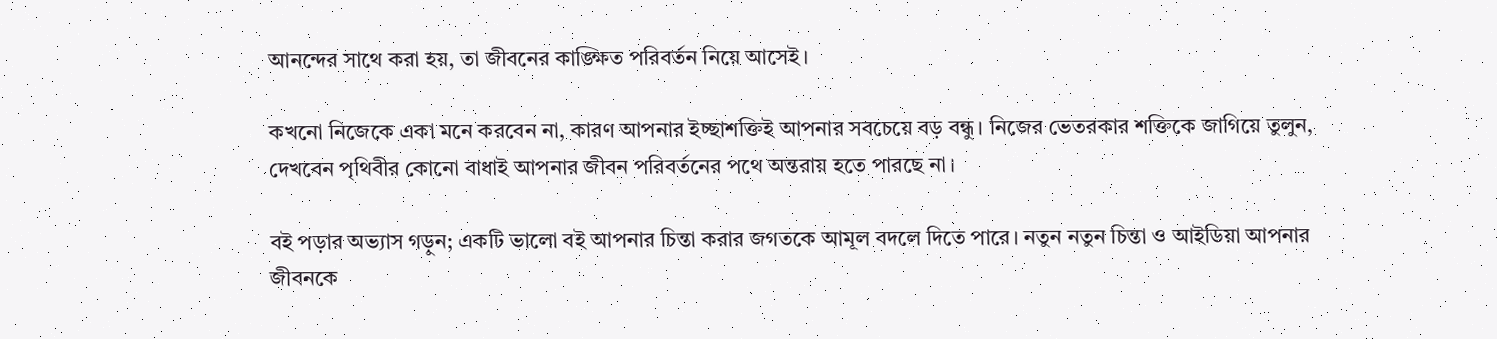আনন্দের সাথে করা হয়, তা জীবনের কাঙ্ক্ষিত পরিবর্তন নিয়ে আসেই।

কখনো নিজেকে একা মনে করবেন না, কারণ আপনার ইচ্ছাশক্তিই আপনার সবচেয়ে বড় বন্ধু। নিজের ভেতরকার শক্তিকে জাগিয়ে তুলুন, দেখবেন পৃথিবীর কোনো বাধাই আপনার জীবন পরিবর্তনের পথে অন্তরায় হতে পারছে না।

বই পড়ার অভ্যাস গড়ুন; একটি ভালো বই আপনার চিন্তা করার জগতকে আমূল বদলে দিতে পারে। নতুন নতুন চিন্তা ও আইডিয়া আপনার জীবনকে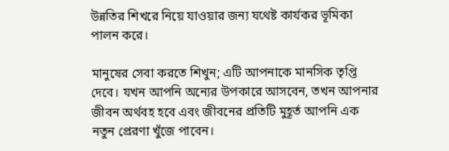উন্নতির শিখরে নিয়ে যাওয়ার জন্য যথেষ্ট কার্যকর ভূমিকা পালন করে।

মানুষের সেবা করতে শিখুন; এটি আপনাকে মানসিক তৃপ্তি দেবে। যখন আপনি অন্যের উপকারে আসবেন, তখন আপনার জীবন অর্থবহ হবে এবং জীবনের প্রতিটি মুহূর্ত আপনি এক নতুন প্রেরণা খুঁজে পাবেন।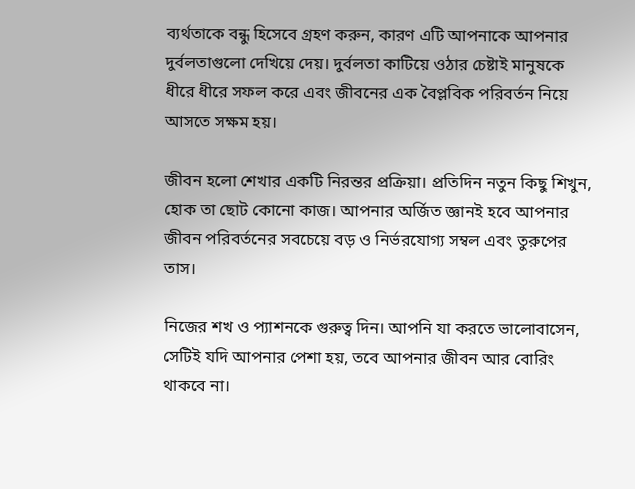ব্যর্থতাকে বন্ধু হিসেবে গ্রহণ করুন, কারণ এটি আপনাকে আপনার দুর্বলতাগুলো দেখিয়ে দেয়। দুর্বলতা কাটিয়ে ওঠার চেষ্টাই মানুষকে ধীরে ধীরে সফল করে এবং জীবনের এক বৈপ্লবিক পরিবর্তন নিয়ে আসতে সক্ষম হয়।

জীবন হলো শেখার একটি নিরন্তর প্রক্রিয়া। প্রতিদিন নতুন কিছু শিখুন, হোক তা ছোট কোনো কাজ। আপনার অর্জিত জ্ঞানই হবে আপনার জীবন পরিবর্তনের সবচেয়ে বড় ও নির্ভরযোগ্য সম্বল এবং তুরুপের তাস।

নিজের শখ ও প্যাশনকে গুরুত্ব দিন। আপনি যা করতে ভালোবাসেন, সেটিই যদি আপনার পেশা হয়, তবে আপনার জীবন আর বোরিং থাকবে না।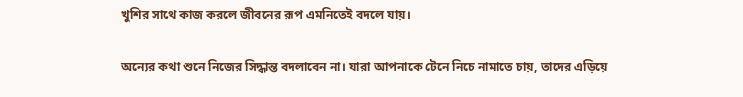খুশির সাথে কাজ করলে জীবনের রূপ এমনিতেই বদলে যায়।

অন্যের কথা শুনে নিজের সিদ্ধান্ত বদলাবেন না। যারা আপনাকে টেনে নিচে নামাতে চায়, তাদের এড়িয়ে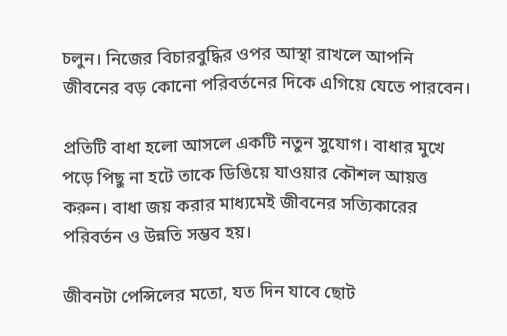চলুন। নিজের বিচারবুদ্ধির ওপর আস্থা রাখলে আপনি জীবনের বড় কোনো পরিবর্তনের দিকে এগিয়ে যেতে পারবেন।

প্রতিটি বাধা হলো আসলে একটি নতুন সুযোগ। বাধার মুখে পড়ে পিছু না হটে তাকে ডিঙিয়ে যাওয়ার কৌশল আয়ত্ত করুন। বাধা জয় করার মাধ্যমেই জীবনের সত্যিকারের পরিবর্তন ও উন্নতি সম্ভব হয়।

জীবনটা পেন্সিলের মতো, যত দিন যাবে ছোট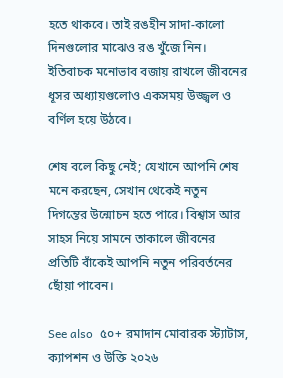হতে থাকবে। তাই রঙহীন সাদা-কালো দিনগুলোর মাঝেও রঙ খুঁজে নিন। ইতিবাচক মনোভাব বজায় রাখলে জীবনের ধূসর অধ্যায়গুলোও একসময় উজ্জ্বল ও বর্ণিল হয়ে উঠবে।

শেষ বলে কিছু নেই; যেখানে আপনি শেষ মনে করছেন, সেখান থেকেই নতুন দিগন্তের উন্মোচন হতে পারে। বিশ্বাস আর সাহস নিয়ে সামনে তাকালে জীবনের প্রতিটি বাঁকেই আপনি নতুন পরিবর্তনের ছোঁয়া পাবেন।

See also  ৫০+ রমাদান মোবারক স্ট্যাটাস, ক্যাপশন ও উক্তি ২০২৬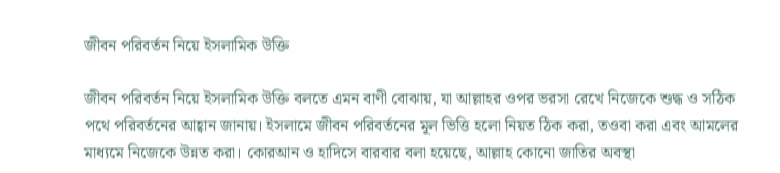জীবন পরিবর্তন নিয়ে ইসলামিক উক্তি

জীবন পরিবর্তন নিয়ে ইসলামিক উক্তি বলতে এমন বাণী বোঝায়, যা আল্লাহর ওপর ভরসা রেখে নিজেকে শুদ্ধ ও সঠিক পথে পরিবর্তনের আহ্বান জানায়। ইসলামে জীবন পরিবর্তনের মূল ভিত্তি হলো নিয়ত ঠিক করা, তওবা করা এবং আমলের মাধ্যমে নিজেকে উন্নত করা। কোরআন ও হাদিসে বারবার বলা হয়েছে, আল্লাহ কোনো জাতির অবস্থা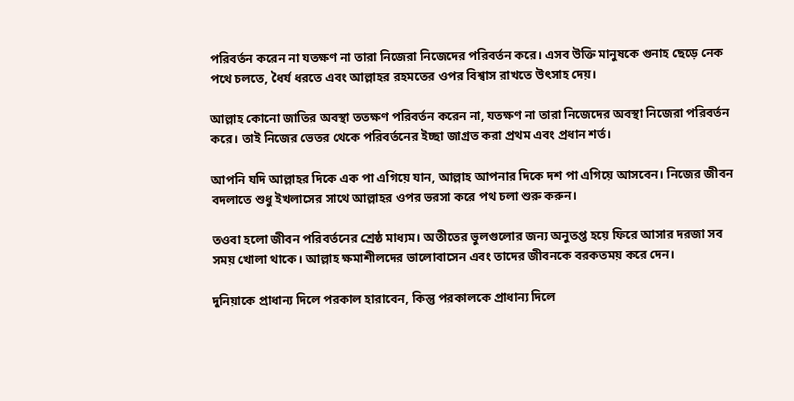পরিবর্তন করেন না যতক্ষণ না তারা নিজেরা নিজেদের পরিবর্তন করে। এসব উক্তি মানুষকে গুনাহ ছেড়ে নেক পথে চলতে, ধৈর্য ধরতে এবং আল্লাহর রহমতের ওপর বিশ্বাস রাখতে উৎসাহ দেয়।

আল্লাহ কোনো জাতির অবস্থা ততক্ষণ পরিবর্তন করেন না, যতক্ষণ না তারা নিজেদের অবস্থা নিজেরা পরিবর্তন করে। তাই নিজের ভেতর থেকে পরিবর্তনের ইচ্ছা জাগ্রত করা প্রথম এবং প্রধান শর্ত।

আপনি যদি আল্লাহর দিকে এক পা এগিয়ে যান, আল্লাহ আপনার দিকে দশ পা এগিয়ে আসবেন। নিজের জীবন বদলাতে শুধু ইখলাসের সাথে আল্লাহর ওপর ভরসা করে পথ চলা শুরু করুন।

তওবা হলো জীবন পরিবর্তনের শ্রেষ্ঠ মাধ্যম। অতীতের ভুলগুলোর জন্য অনুতপ্ত হয়ে ফিরে আসার দরজা সব সময় খোলা থাকে। আল্লাহ ক্ষমাশীলদের ভালোবাসেন এবং তাদের জীবনকে বরকতময় করে দেন।

দুনিয়াকে প্রাধান্য দিলে পরকাল হারাবেন, কিন্তু পরকালকে প্রাধান্য দিলে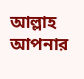আল্লাহ আপনার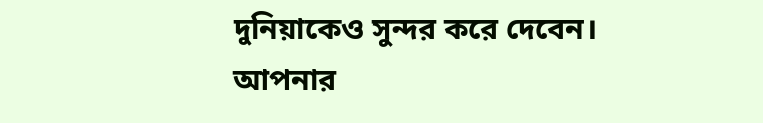দুনিয়াকেও সুন্দর করে দেবেন। আপনার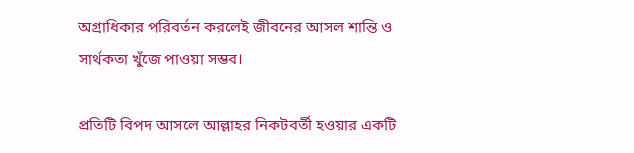অগ্রাধিকার পরিবর্তন করলেই জীবনের আসল শান্তি ও সার্থকতা খুঁজে পাওয়া সম্ভব।

প্রতিটি বিপদ আসলে আল্লাহর নিকটবর্তী হওয়ার একটি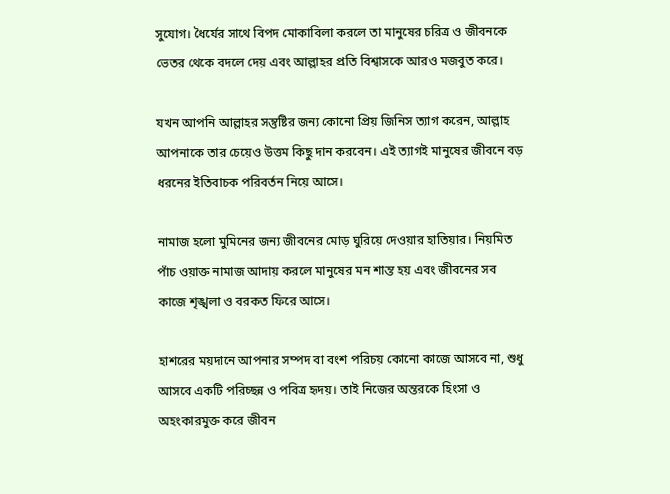সুযোগ। ধৈর্যের সাথে বিপদ মোকাবিলা করলে তা মানুষের চরিত্র ও জীবনকে ভেতর থেকে বদলে দেয় এবং আল্লাহর প্রতি বিশ্বাসকে আরও মজবুত করে।

যখন আপনি আল্লাহর সন্তুষ্টির জন্য কোনো প্রিয় জিনিস ত্যাগ করেন, আল্লাহ আপনাকে তার চেয়েও উত্তম কিছু দান করবেন। এই ত্যাগই মানুষের জীবনে বড় ধরনের ইতিবাচক পরিবর্তন নিয়ে আসে।

নামাজ হলো মুমিনের জন্য জীবনের মোড় ঘুরিয়ে দেওয়ার হাতিয়ার। নিয়মিত পাঁচ ওয়াক্ত নামাজ আদায় করলে মানুষের মন শান্ত হয় এবং জীবনের সব কাজে শৃঙ্খলা ও বরকত ফিরে আসে।

হাশরের ময়দানে আপনার সম্পদ বা বংশ পরিচয় কোনো কাজে আসবে না, শুধু আসবে একটি পরিচ্ছন্ন ও পবিত্র হৃদয়। তাই নিজের অন্তরকে হিংসা ও অহংকারমুক্ত করে জীবন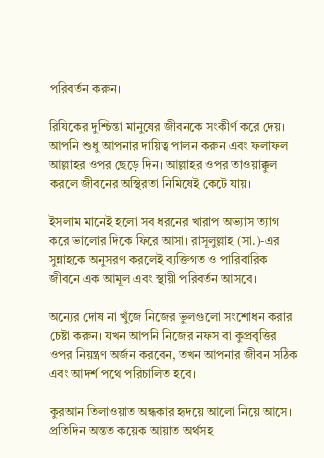পরিবর্তন করুন।

রিযিকের দুশ্চিন্তা মানুষের জীবনকে সংকীর্ণ করে দেয়। আপনি শুধু আপনার দায়িত্ব পালন করুন এবং ফলাফল আল্লাহর ওপর ছেড়ে দিন। আল্লাহর ওপর তাওয়াক্কুল করলে জীবনের অস্থিরতা নিমিষেই কেটে যায়।

ইসলাম মানেই হলো সব ধরনের খারাপ অভ্যাস ত্যাগ করে ভালোর দিকে ফিরে আসা। রাসূলুল্লাহ (সা.)-এর সুন্নাহকে অনুসরণ করলেই ব্যক্তিগত ও পারিবারিক জীবনে এক আমূল এবং স্থায়ী পরিবর্তন আসবে।

অন্যের দোষ না খুঁজে নিজের ভুলগুলো সংশোধন করার চেষ্টা করুন। যখন আপনি নিজের নফস বা কুপ্রবৃত্তির ওপর নিয়ন্ত্রণ অর্জন করবেন, তখন আপনার জীবন সঠিক এবং আদর্শ পথে পরিচালিত হবে।

কুরআন তিলাওয়াত অন্ধকার হৃদয়ে আলো নিয়ে আসে। প্রতিদিন অন্তত কয়েক আয়াত অর্থসহ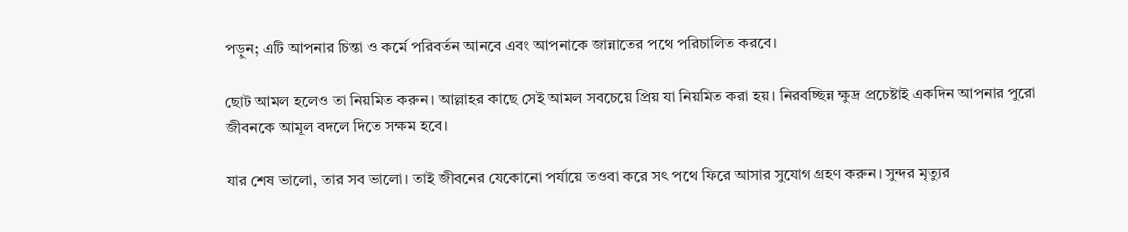পড়ুন; এটি আপনার চিন্তা ও কর্মে পরিবর্তন আনবে এবং আপনাকে জান্নাতের পথে পরিচালিত করবে।

ছোট আমল হলেও তা নিয়মিত করুন। আল্লাহর কাছে সেই আমল সবচেয়ে প্রিয় যা নিয়মিত করা হয়। নিরবচ্ছিন্ন ক্ষুদ্র প্রচেষ্টাই একদিন আপনার পুরো জীবনকে আমূল বদলে দিতে সক্ষম হবে।

যার শেষ ভালো, তার সব ভালো। তাই জীবনের যেকোনো পর্যায়ে তওবা করে সৎ পথে ফিরে আসার সুযোগ গ্রহণ করুন। সুন্দর মৃত্যুর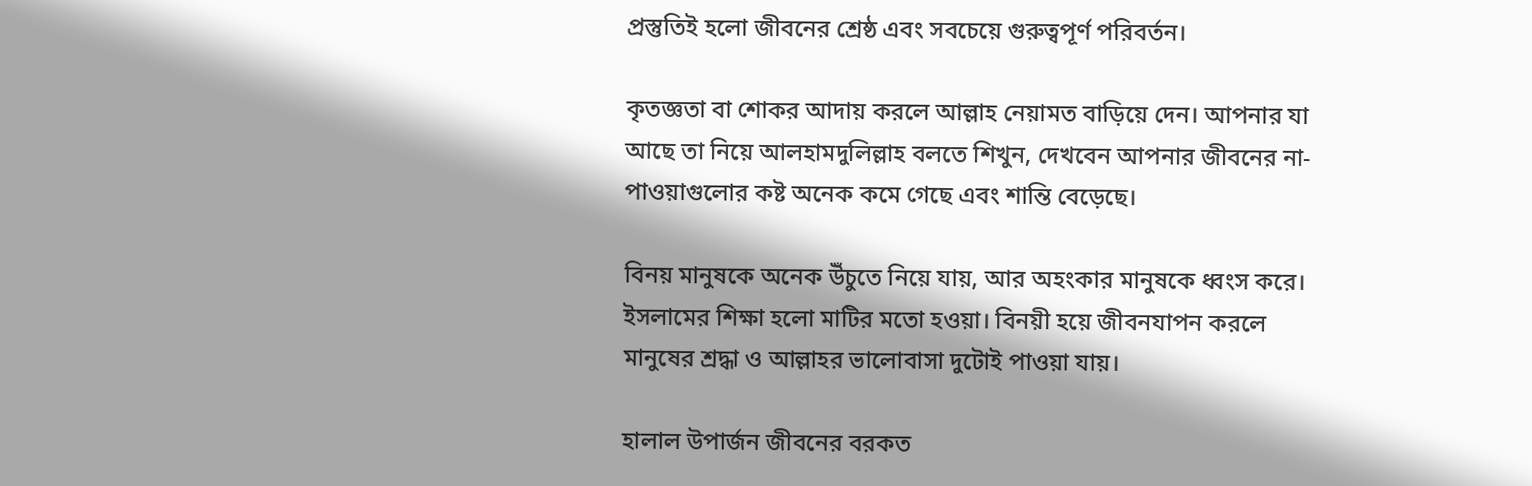প্রস্তুতিই হলো জীবনের শ্রেষ্ঠ এবং সবচেয়ে গুরুত্বপূর্ণ পরিবর্তন।

কৃতজ্ঞতা বা শোকর আদায় করলে আল্লাহ নেয়ামত বাড়িয়ে দেন। আপনার যা আছে তা নিয়ে আলহামদুলিল্লাহ বলতে শিখুন, দেখবেন আপনার জীবনের না-পাওয়াগুলোর কষ্ট অনেক কমে গেছে এবং শান্তি বেড়েছে।

বিনয় মানুষকে অনেক উঁচুতে নিয়ে যায়, আর অহংকার মানুষকে ধ্বংস করে। ইসলামের শিক্ষা হলো মাটির মতো হওয়া। বিনয়ী হয়ে জীবনযাপন করলে মানুষের শ্রদ্ধা ও আল্লাহর ভালোবাসা দুটোই পাওয়া যায়।

হালাল উপার্জন জীবনের বরকত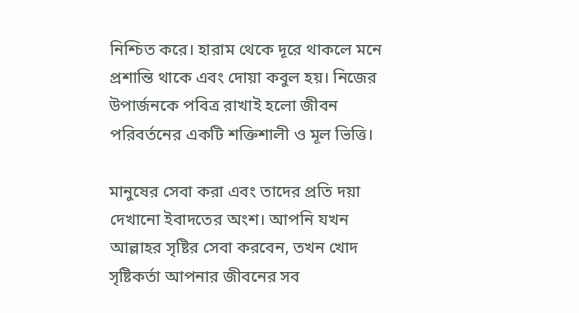নিশ্চিত করে। হারাম থেকে দূরে থাকলে মনে প্রশান্তি থাকে এবং দোয়া কবুল হয়। নিজের উপার্জনকে পবিত্র রাখাই হলো জীবন পরিবর্তনের একটি শক্তিশালী ও মূল ভিত্তি।

মানুষের সেবা করা এবং তাদের প্রতি দয়া দেখানো ইবাদতের অংশ। আপনি যখন আল্লাহর সৃষ্টির সেবা করবেন, তখন খোদ সৃষ্টিকর্তা আপনার জীবনের সব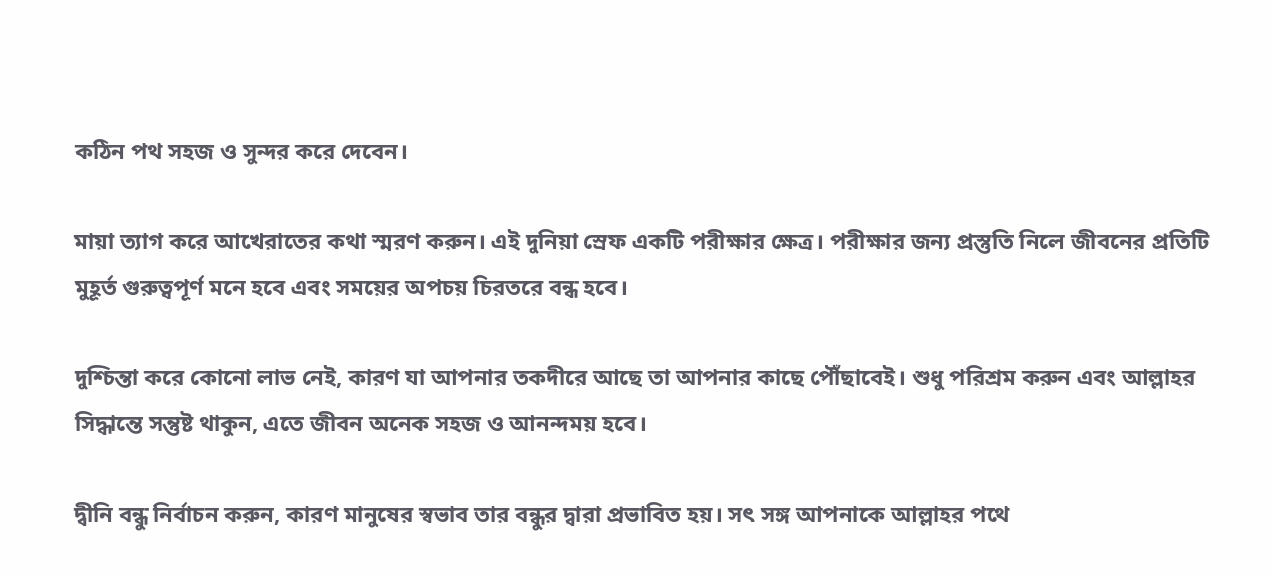কঠিন পথ সহজ ও সুন্দর করে দেবেন।

মায়া ত্যাগ করে আখেরাতের কথা স্মরণ করুন। এই দুনিয়া স্রেফ একটি পরীক্ষার ক্ষেত্র। পরীক্ষার জন্য প্রস্তুতি নিলে জীবনের প্রতিটি মুহূর্ত গুরুত্বপূর্ণ মনে হবে এবং সময়ের অপচয় চিরতরে বন্ধ হবে।

দুশ্চিন্তা করে কোনো লাভ নেই, কারণ যা আপনার তকদীরে আছে তা আপনার কাছে পৌঁছাবেই। শুধু পরিশ্রম করুন এবং আল্লাহর সিদ্ধান্তে সন্তুষ্ট থাকুন, এতে জীবন অনেক সহজ ও আনন্দময় হবে।

দ্বীনি বন্ধু নির্বাচন করুন, কারণ মানুষের স্বভাব তার বন্ধুর দ্বারা প্রভাবিত হয়। সৎ সঙ্গ আপনাকে আল্লাহর পথে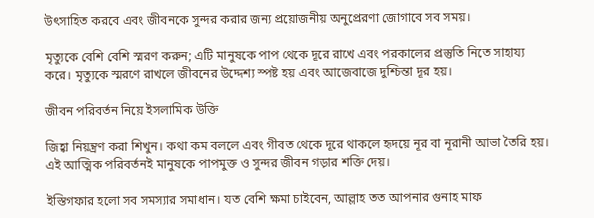উৎসাহিত করবে এবং জীবনকে সুন্দর করার জন্য প্রয়োজনীয় অনুপ্রেরণা জোগাবে সব সময়।

মৃত্যুকে বেশি বেশি স্মরণ করুন; এটি মানুষকে পাপ থেকে দূরে রাখে এবং পরকালের প্রস্তুতি নিতে সাহায্য করে। মৃত্যুকে স্মরণে রাখলে জীবনের উদ্দেশ্য স্পষ্ট হয় এবং আজেবাজে দুশ্চিন্তা দূর হয়।

জীবন পরিবর্তন নিয়ে ইসলামিক উক্তি

জিহ্বা নিয়ন্ত্রণ করা শিখুন। কথা কম বললে এবং গীবত থেকে দূরে থাকলে হৃদয়ে নূর বা নূরানী আভা তৈরি হয়। এই আত্মিক পরিবর্তনই মানুষকে পাপমুক্ত ও সুন্দর জীবন গড়ার শক্তি দেয়।

ইস্তিগফার হলো সব সমস্যার সমাধান। যত বেশি ক্ষমা চাইবেন, আল্লাহ তত আপনার গুনাহ মাফ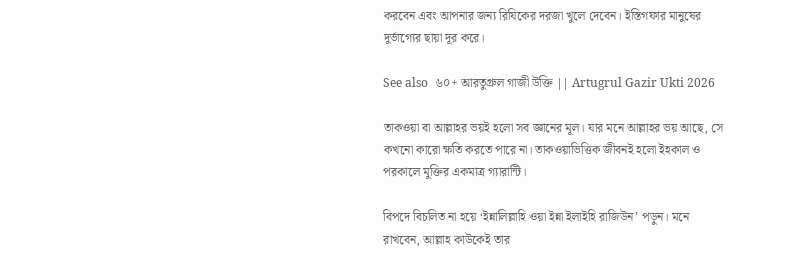করবেন এবং আপনার জন্য রিযিকের দরজা খুলে দেবেন। ইস্তিগফার মানুষের দুর্ভাগ্যের ছায়া দূর করে।

See also  ৬০+ আরতুগ্রুল গাজী উক্তি || Artugrul Gazir Ukti 2026

তাকওয়া বা আল্লাহর ভয়ই হলো সব জ্ঞানের মূল। যার মনে আল্লাহর ভয় আছে, সে কখনো কারো ক্ষতি করতে পারে না। তাকওয়াভিত্তিক জীবনই হলো ইহকাল ও পরকালে মুক্তির একমাত্র গ্যারান্টি।

বিপদে বিচলিত না হয়ে ‘ইন্নালিল্লাহি ওয়া ইন্না ইলাইহি রাজিউন’ পড়ুন। মনে রাখবেন, আল্লাহ কাউকেই তার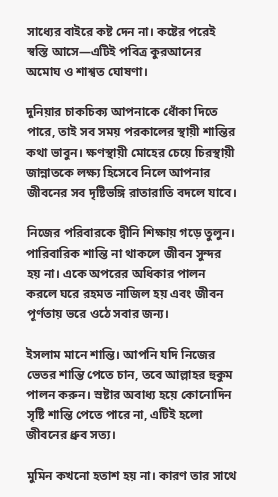সাধ্যের বাইরে কষ্ট দেন না। কষ্টের পরেই স্বস্তি আসে—এটিই পবিত্র কুরআনের অমোঘ ও শাশ্বত ঘোষণা।

দুনিয়ার চাকচিক্য আপনাকে ধোঁকা দিতে পারে, তাই সব সময় পরকালের স্থায়ী শান্তির কথা ভাবুন। ক্ষণস্থায়ী মোহের চেয়ে চিরস্থায়ী জান্নাতকে লক্ষ্য হিসেবে নিলে আপনার জীবনের সব দৃষ্টিভঙ্গি রাতারাতি বদলে যাবে।

নিজের পরিবারকে দ্বীনি শিক্ষায় গড়ে তুলুন। পারিবারিক শান্তি না থাকলে জীবন সুন্দর হয় না। একে অপরের অধিকার পালন করলে ঘরে রহমত নাজিল হয় এবং জীবন পূর্ণতায় ভরে ওঠে সবার জন্য।

ইসলাম মানে শান্তি। আপনি যদি নিজের ভেতর শান্তি পেতে চান, তবে আল্লাহর হুকুম পালন করুন। স্রষ্টার অবাধ্য হয়ে কোনোদিন সৃষ্টি শান্তি পেতে পারে না, এটিই হলো জীবনের ধ্রুব সত্য।

মুমিন কখনো হতাশ হয় না। কারণ তার সাথে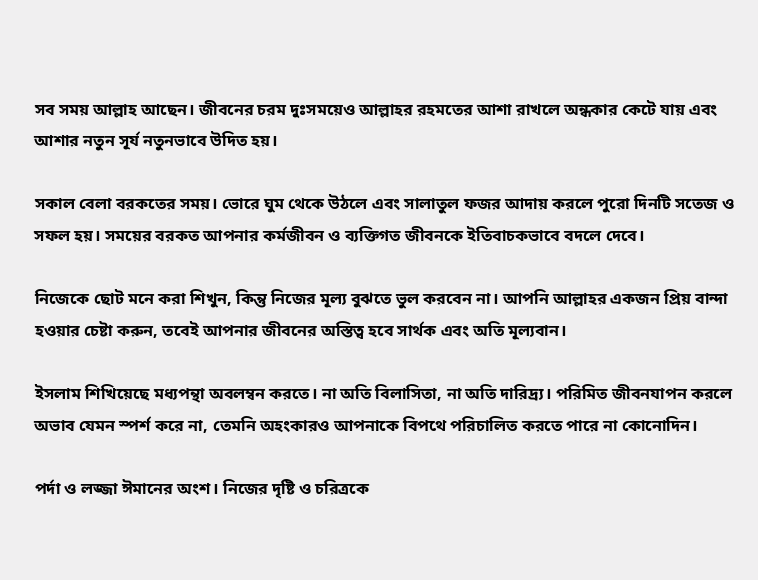সব সময় আল্লাহ আছেন। জীবনের চরম দুঃসময়েও আল্লাহর রহমতের আশা রাখলে অন্ধকার কেটে যায় এবং আশার নতুন সূর্য নতুনভাবে উদিত হয়।

সকাল বেলা বরকতের সময়। ভোরে ঘুম থেকে উঠলে এবং সালাতুল ফজর আদায় করলে পুরো দিনটি সতেজ ও সফল হয়। সময়ের বরকত আপনার কর্মজীবন ও ব্যক্তিগত জীবনকে ইতিবাচকভাবে বদলে দেবে।

নিজেকে ছোট মনে করা শিখুন, কিন্তু নিজের মূল্য বুঝতে ভুল করবেন না। আপনি আল্লাহর একজন প্রিয় বান্দা হওয়ার চেষ্টা করুন, তবেই আপনার জীবনের অস্তিত্ব হবে সার্থক এবং অতি মূল্যবান।

ইসলাম শিখিয়েছে মধ্যপন্থা অবলম্বন করতে। না অতি বিলাসিতা, না অতি দারিদ্র্য। পরিমিত জীবনযাপন করলে অভাব যেমন স্পর্শ করে না, তেমনি অহংকারও আপনাকে বিপথে পরিচালিত করতে পারে না কোনোদিন।

পর্দা ও লজ্জা ঈমানের অংশ। নিজের দৃষ্টি ও চরিত্রকে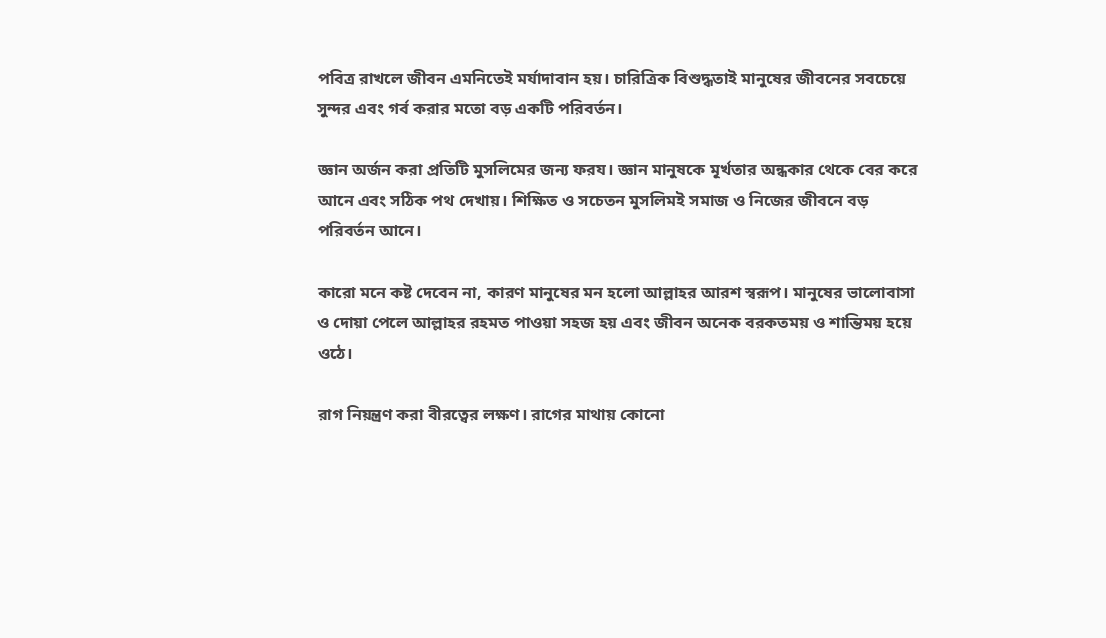পবিত্র রাখলে জীবন এমনিতেই মর্যাদাবান হয়। চারিত্রিক বিশুদ্ধতাই মানুষের জীবনের সবচেয়ে সুন্দর এবং গর্ব করার মতো বড় একটি পরিবর্তন।

জ্ঞান অর্জন করা প্রতিটি মুসলিমের জন্য ফরয। জ্ঞান মানুষকে মূর্খতার অন্ধকার থেকে বের করে আনে এবং সঠিক পথ দেখায়। শিক্ষিত ও সচেতন মুসলিমই সমাজ ও নিজের জীবনে বড় পরিবর্তন আনে।

কারো মনে কষ্ট দেবেন না, কারণ মানুষের মন হলো আল্লাহর আরশ স্বরূপ। মানুষের ভালোবাসা ও দোয়া পেলে আল্লাহর রহমত পাওয়া সহজ হয় এবং জীবন অনেক বরকতময় ও শান্তিময় হয়ে ওঠে।

রাগ নিয়ন্ত্রণ করা বীরত্বের লক্ষণ। রাগের মাথায় কোনো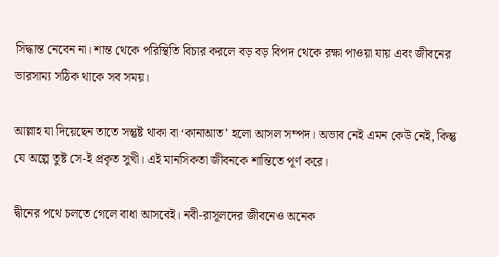সিদ্ধান্ত নেবেন না। শান্ত থেকে পরিস্থিতি বিচার করলে বড় বড় বিপদ থেকে রক্ষা পাওয়া যায় এবং জীবনের ভারসাম্য সঠিক থাকে সব সময়।

আল্লাহ যা দিয়েছেন তাতে সন্তুষ্ট থাকা বা ‘কানাআত’ হলো আসল সম্পদ। অভাব নেই এমন কেউ নেই, কিন্তু যে অল্পে তুষ্ট সে-ই প্রকৃত সুখী। এই মানসিকতা জীবনকে শান্তিতে পূর্ণ করে।

দ্বীনের পথে চলতে গেলে বাধা আসবেই। নবী-রাসূলদের জীবনেও অনেক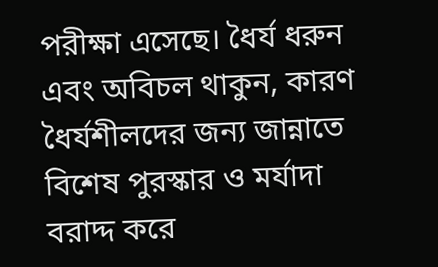পরীক্ষা এসেছে। ধৈর্য ধরুন এবং অবিচল থাকুন, কারণ ধৈর্যশীলদের জন্য জান্নাতে বিশেষ পুরস্কার ও মর্যাদা বরাদ্দ করে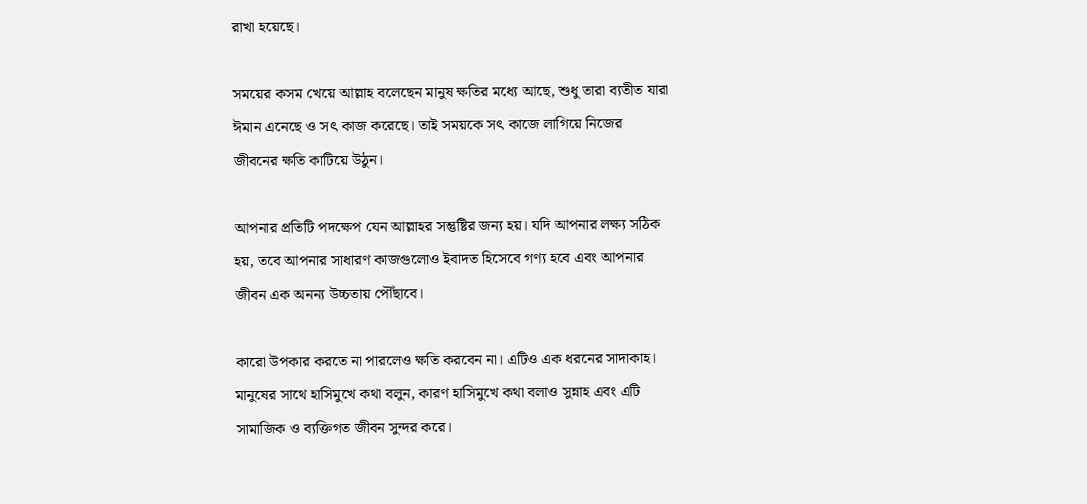রাখা হয়েছে।

সময়ের কসম খেয়ে আল্লাহ বলেছেন মানুষ ক্ষতির মধ্যে আছে, শুধু তারা ব্যতীত যারা ঈমান এনেছে ও সৎ কাজ করেছে। তাই সময়কে সৎ কাজে লাগিয়ে নিজের জীবনের ক্ষতি কাটিয়ে উঠুন।

আপনার প্রতিটি পদক্ষেপ যেন আল্লাহর সন্তুষ্টির জন্য হয়। যদি আপনার লক্ষ্য সঠিক হয়, তবে আপনার সাধারণ কাজগুলোও ইবাদত হিসেবে গণ্য হবে এবং আপনার জীবন এক অনন্য উচ্চতায় পৌঁছাবে।

কারো উপকার করতে না পারলেও ক্ষতি করবেন না। এটিও এক ধরনের সাদাকাহ। মানুষের সাথে হাসিমুখে কথা বলুন, কারণ হাসিমুখে কথা বলাও সুন্নাহ এবং এটি সামাজিক ও ব্যক্তিগত জীবন সুন্দর করে।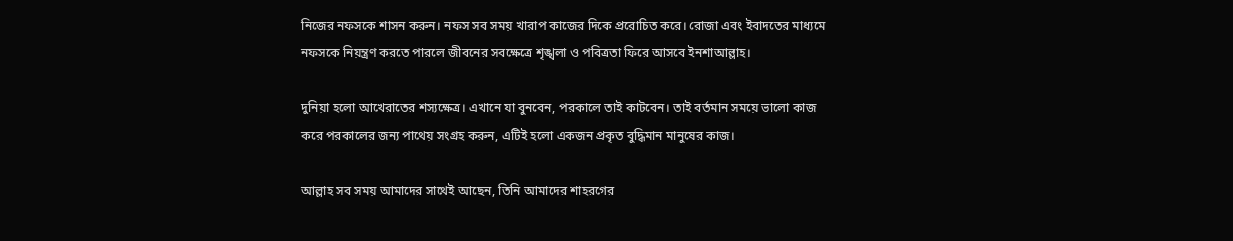নিজের নফসকে শাসন করুন। নফস সব সময় খারাপ কাজের দিকে প্ররোচিত করে। রোজা এবং ইবাদতের মাধ্যমে নফসকে নিয়ন্ত্রণ করতে পারলে জীবনের সবক্ষেত্রে শৃঙ্খলা ও পবিত্রতা ফিরে আসবে ইনশাআল্লাহ।

দুনিয়া হলো আখেরাতের শস্যক্ষেত্র। এখানে যা বুনবেন, পরকালে তাই কাটবেন। তাই বর্তমান সময়ে ভালো কাজ করে পরকালের জন্য পাথেয় সংগ্রহ করুন, এটিই হলো একজন প্রকৃত বুদ্ধিমান মানুষের কাজ।

আল্লাহ সব সময় আমাদের সাথেই আছেন, তিনি আমাদের শাহরগের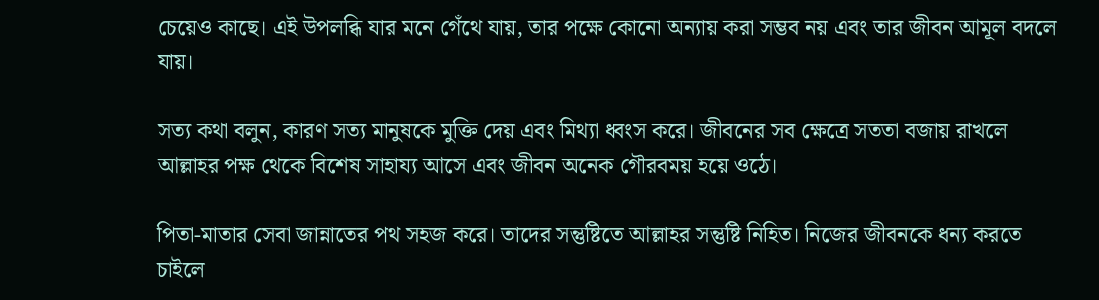চেয়েও কাছে। এই উপলব্ধি যার মনে গেঁথে যায়, তার পক্ষে কোনো অন্যায় করা সম্ভব নয় এবং তার জীবন আমূল বদলে যায়।

সত্য কথা বলুন, কারণ সত্য মানুষকে মুক্তি দেয় এবং মিথ্যা ধ্বংস করে। জীবনের সব ক্ষেত্রে সততা বজায় রাখলে আল্লাহর পক্ষ থেকে বিশেষ সাহায্য আসে এবং জীবন অনেক গৌরবময় হয়ে ওঠে।

পিতা-মাতার সেবা জান্নাতের পথ সহজ করে। তাদের সন্তুষ্টিতে আল্লাহর সন্তুষ্টি নিহিত। নিজের জীবনকে ধন্য করতে চাইলে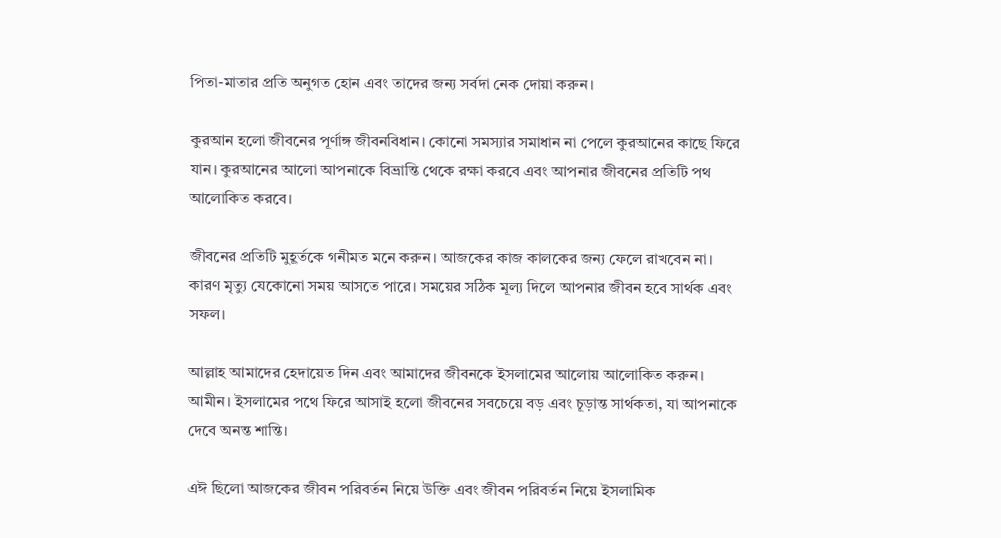পিতা-মাতার প্রতি অনুগত হোন এবং তাদের জন্য সর্বদা নেক দোয়া করুন।

কুরআন হলো জীবনের পূর্ণাঙ্গ জীবনবিধান। কোনো সমস্যার সমাধান না পেলে কুরআনের কাছে ফিরে যান। কুরআনের আলো আপনাকে বিভ্রান্তি থেকে রক্ষা করবে এবং আপনার জীবনের প্রতিটি পথ আলোকিত করবে।

জীবনের প্রতিটি মুহূর্তকে গনীমত মনে করুন। আজকের কাজ কালকের জন্য ফেলে রাখবেন না। কারণ মৃত্যু যেকোনো সময় আসতে পারে। সময়ের সঠিক মূল্য দিলে আপনার জীবন হবে সার্থক এবং সফল।

আল্লাহ আমাদের হেদায়েত দিন এবং আমাদের জীবনকে ইসলামের আলোয় আলোকিত করুন। আমীন। ইসলামের পথে ফিরে আসাই হলো জীবনের সবচেয়ে বড় এবং চূড়ান্ত সার্থকতা, যা আপনাকে দেবে অনন্ত শান্তি।

এঈ ছিলো আজকের জীবন পরিবর্তন নিয়ে উক্তি এবং জীবন পরিবর্তন নিয়ে ইসলামিক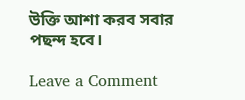উক্তি আশা করব সবার পছন্দ হবে।

Leave a Comment